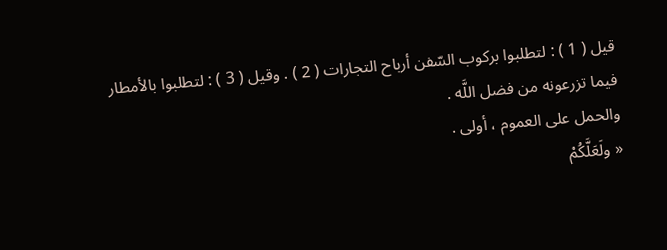قيل ( 1 ) : لتطلبوا بركوب السّفن أرباح التجارات ( 2 ) . وقيل ( 3 ) : لتطلبوا بالأمطار فيما تزرعونه من فضل اللَّه .
والحمل على العموم ، أولى .
« ولَعَلَّكُمْ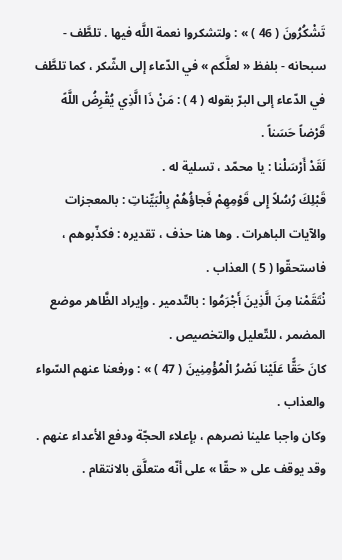تَشْكُرُونَ ( 46 ) » : ولتشكروا نعمة اللَّه فيها . تلطَّف - سبحانه - بلفظ « لعلَّكم » في الدّعاء إلى الشّكر ، كما تلطَّف في الدّعاء إلى البرّ بقوله ( 4 ) : مَنْ ذَا الَّذِي يُقْرِضُ اللَّهً قَرْضاً حَسَناً .
لَقَدْ أَرْسَلْنا : يا محمّد ، تسلية له .
قَبْلِكَ رُسُلاً إِلى قَوْمِهِمْ فَجاؤُهُمْ بِالْبَيِّناتِ : بالمعجزات والآيات الباهرات . وها هنا حذف ، تقديره : فكذّبوهم ، فاستحقّوا ( 5 ) العذاب .
نْتَقَمْنا مِنَ الَّذِينَ أَجْرَمُوا : بالتّدمير . وإيراد الظَّاهر موضع المضمر ، للتّعليل والتخصيص .
كانَ حَقًّا عَلَيْنا نَصْرُ الْمُؤْمِنِينَ ( 47 ) » : ورفعنا عنهم السّواء والعذاب .
وكان واجبا علينا نصرهم ، بإعلاء الحجّة ودفع الأعداء عنهم . وقد يوقف على « حقّا » على أنّه متعلَّق بالانتقام .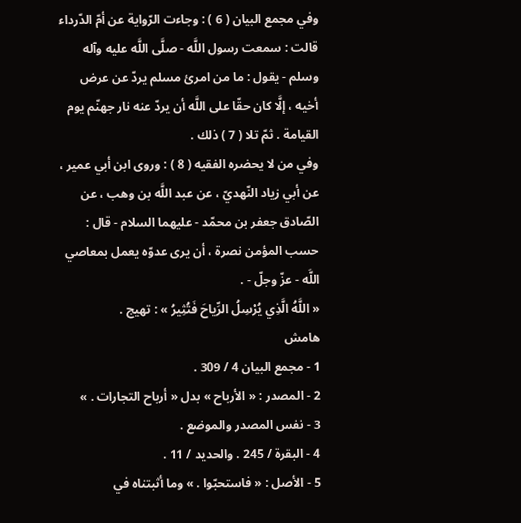وفي مجمع البيان ( 6 ) : وجاءت الرّواية عن أمّ الدّرداء قالت : سمعت رسول اللَّه - صلَّى اللَّه عليه وآله وسلم - يقول : ما من امرئ مسلم يردّ عن عرض أخيه ، إلَّا كان حقّا على اللَّه أن يردّ عنه نار جهنّم يوم القيامة . ثمّ تلا ( 7 ) ذلك .
وفي من لا يحضره الفقيه ( 8 ) : وروى ابن أبي عمير ، عن أبي زياد النّهديّ ، عن عبد اللَّه بن وهب ، عن الصّادق جعفر بن محمّد - عليهما السلام - قال : حسب المؤمن نصرة ، أن يرى عدوّه يعمل بمعاصي اللَّه - عزّ وجلّ - .
« اللَّهُ الَّذِي يُرْسِلُ الرِّياحَ فَتُثِيرُ » : تهيج .
هامش
1 - مجمع البيان 4 / 309 .
2 - المصدر : « الأرباح » بدل « أرباح التجارات . »
3 - نفس المصدر والموضع .
4 - البقرة / 245 . والحديد / 11 .
5 - الأصل : « فاستحبّوا . » وما أثبتناه في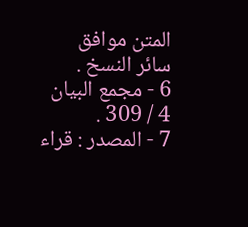المتن موافق سائر النسخ .
6 - مجمع البيان 4 / 309 .
7 - المصدر : قراء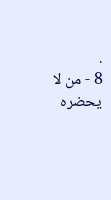.
8 - من لا يحضره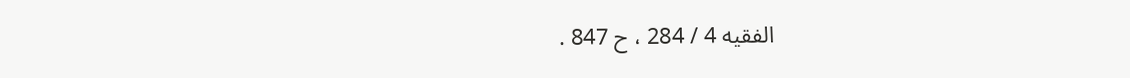الفقيه 4 / 284 ، ح 847 .